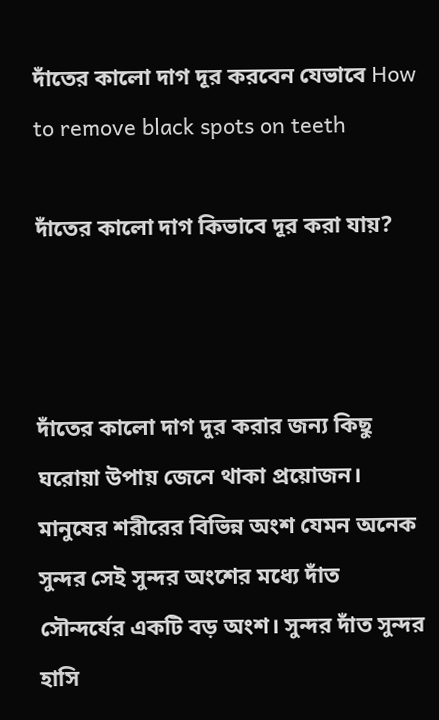দাঁতের কালো দাগ দূর করবেন যেভাবে How to remove black spots on teeth

দাঁতের কালো দাগ কিভাবে দূর করা যায়?



দাঁতের কালো দাগ দুর করার জন্য কিছু ঘরোয়া উপায় জেনে থাকা প্রয়োজন। মানুষের শরীরের বিভিন্ন অংশ যেমন অনেক সুন্দর সেই সুন্দর অংশের মধ্যে দাঁত সৌন্দর্যের একটি বড় অংশ। সুন্দর দাঁত সুন্দর হাসি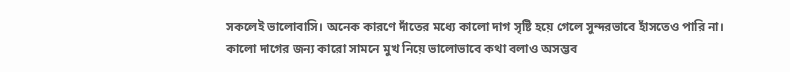সকলেই ভালোবাসি। অনেক কারণে দাঁতের মধ্যে কালো দাগ সৃষ্টি হয়ে গেলে সুন্দরভাবে হাঁসতেও পারি না। কালো দাগের জন্য কারো সামনে মুখ নিয়ে ভালোভাবে কথা বলাও অসম্ভব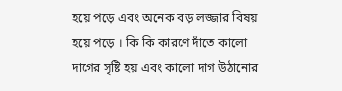হয়ে পড়ে এবং অনেক বড় লজ্জার বিষয় হয়ে পড়ে । কি কি কারণে দাঁতে কালো দাগের সৃষ্টি হয় এবং কালো দাগ উঠানোর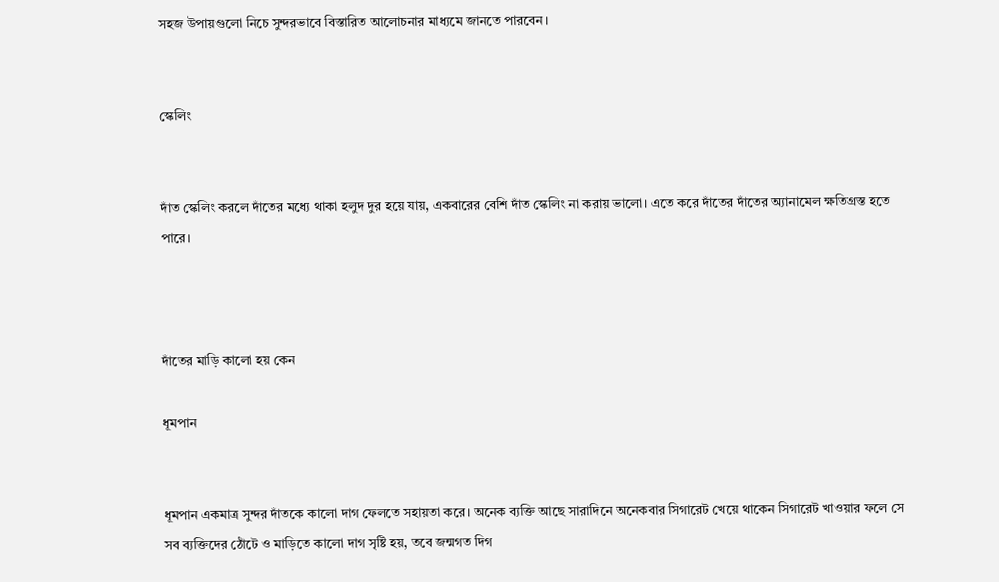সহজ উপায়গুলো নিচে সুন্দরভাবে বিস্তারিত আলোচনার মাধ্যমে জানতে পারবেন।


স্কেলিং


দাঁত স্কেলিং করলে দাঁতের মধ্যে থাকা হলুদ দুর হয়ে যায়, একবারের বেশি দাঁত স্কেলিং না করায় ভালো। এতে করে দাঁতের দাঁতের অ্যানামেল ক্ষতিগ্রস্ত হতে পারে।



দাঁতের মাড়ি কালো হয় কেন

ধূমপান


ধূমপান একমাত্র সুন্দর দাঁতকে কালো দাগ ফেলতে সহায়তা করে। অনেক ব্যক্তি আছে সারাদিনে অনেকবার সিগারেট খেয়ে থাকেন সিগারেট খাওয়ার ফলে সে সব ব্যক্তিদের ঠোঁটে ও মাড়িতে কালো দাগ সৃষ্টি হয়, তবে জন্মগত দিগ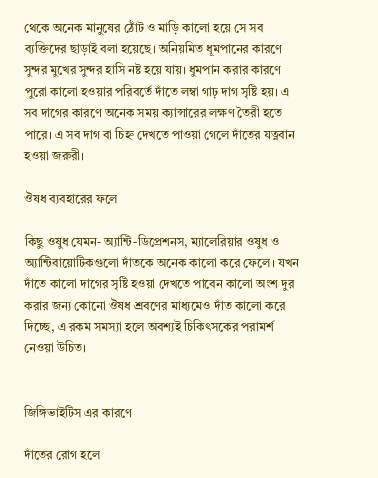থেকে অনেক মানুষের ঠোঁট ও মাড়ি কালো হয়ে সে সব ব্যক্তিদের ছাড়াই বলা হয়েছে। অনিয়মিত ধূমপানের কারণে সুন্দর মুখের সুন্দর হাসি নষ্ট হয়ে যায়। ধুমপান করার কারণে পুরো কালো হওয়ার পরিবর্তে দাঁতে লম্বা গাঢ় দাগ সৃষ্টি হয়। এ সব দাগের কারণে অনেক সময় ক্যান্সারের লক্ষণ তৈরী হতে পারে। এ সব দাগ বা চিহ্ন দেখতে পাওয়া গেলে দাঁতের যত্নবান হওয়া জরুরী।

ঔষধ ব্যবহারের ফলে

কিছু ওষুধ যেমন- অ্যান্টি-ডিপ্রেশনস, ম্যালেরিয়ার ওষুধ ও অ্যান্টিবায়োটিকগুলো দাঁতকে অনেক কালো করে ফেলে। যখন দাঁতে কালো দাগের সৃষ্টি হওয়া দেখতে পাবেন কালো অংশ দুর করার জন্য কোনো ঔষধ শ্রবণের মাধ্যমেও দাঁত কালো করে দিচ্ছে, এ রকম সমস্যা হলে অবশ্যই চিকিৎসকের পরামর্শ নেওয়া উচিত।


জিঙ্গিভাইটিস এর কারণে

দাঁতের রোগ হলে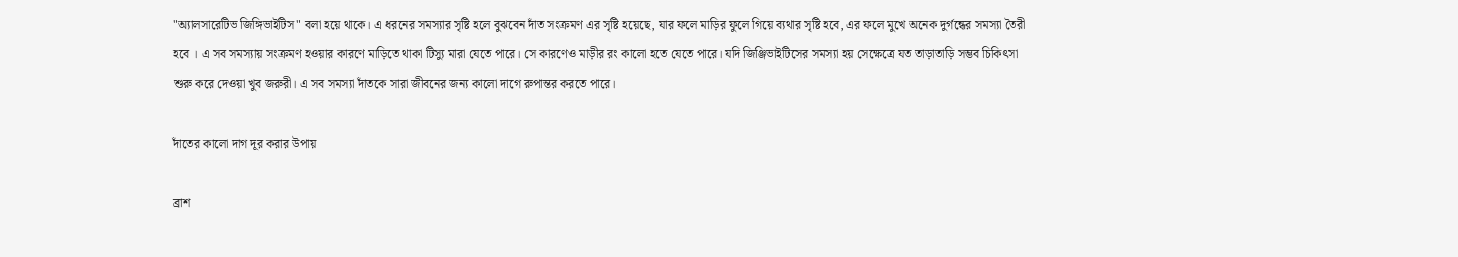"অ্যালসারেটিভ জিঙ্গিভাইটিস" বলা হয়ে থাকে। এ ধরনের সমস্যার সৃষ্টি হলে বুঝবেন দাঁত সংক্রমণ এর সৃষ্টি হয়েছে, যার ফলে মাড়ির ফুলে গিয়ে ব্যথার সৃষ্টি হবে, এর ফলে মুখে অনেক দুর্গন্ধের সমস্যা তৈরী হবে । এ সব সমস্যায় সংক্রমণ হওয়ার কারণে মাড়িতে থাকা টিস্যু মারা যেতে পারে। সে কারণেও মাড়ীর রং কালো হতে যেতে পারে। যদি জিঞ্জিভাইটিসের সমস্যা হয় সেক্ষেত্রে যত তাড়াতাড়ি সম্ভব চিকিৎসা শুরু করে দেওয়া খুব জরুরী। এ সব সমস্যা দাঁতকে সারা জীবনের জন্য কালো দাগে রুপান্তর করতে পারে।

দাঁতের কালো দাগ দূর করার উপায়

ব্রাশ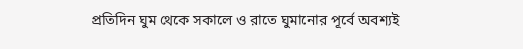প্রতিদিন ঘুম থেকে সকালে ও রাতে ঘুমানোর পূর্বে অবশ্যই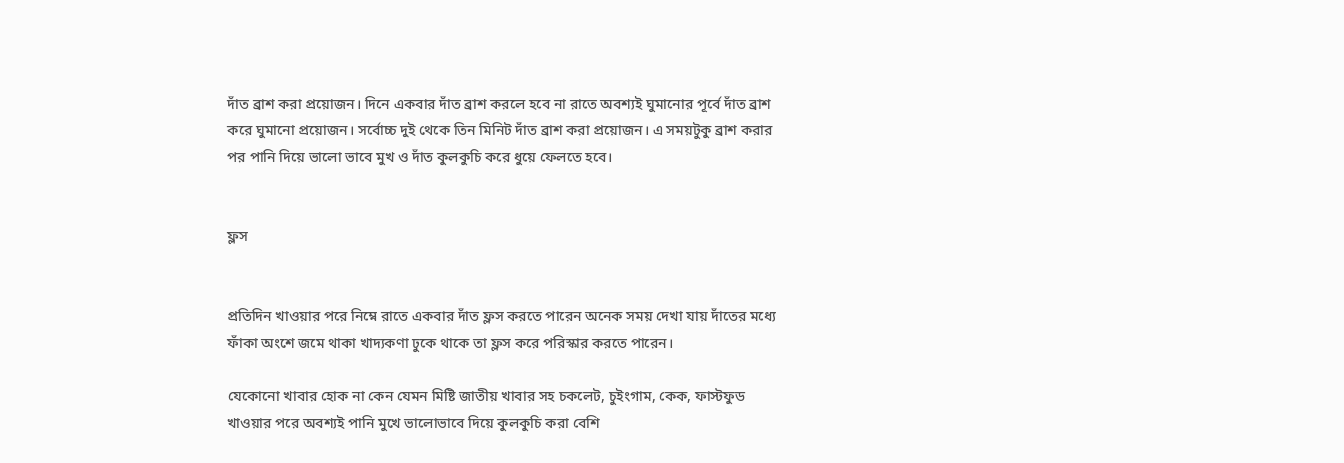দাঁত ব্রাশ করা প্রয়োজন। দিনে একবার দাঁত ব্রাশ করলে হবে না রাতে অবশ্যই ঘুমানোর পূর্বে দাঁত ব্রাশ করে ঘুমানো প্রয়োজন। সর্বোচ্চ দুই থেকে তিন মিনিট দাঁত ব্রাশ করা প্রয়োজন। এ সময়টুকু ব্রাশ করার পর পানি দিয়ে ভালো ভাবে মুখ ও দাঁত কুলকুচি করে ধুয়ে ফেলতে হবে।


ফ্লস


প্রতিদিন খাওয়ার পরে নিম্নে রাতে একবার দাঁত ফ্লস করতে পারেন অনেক সময় দেখা যায় দাঁতের মধ্যে ফাঁকা অংশে জমে থাকা খাদ্যকণা ঢুকে থাকে তা ফ্লস করে পরিস্কার করতে পারেন।

যেকোনো খাবার হোক না কেন যেমন মিষ্টি জাতীয় খাবার সহ চকলেট, চুইংগাম, কেক, ফাস্টফুড খাওয়ার পরে অবশ্যই পানি মুখে ভালোভাবে দিয়ে কুলকুচি করা বেশি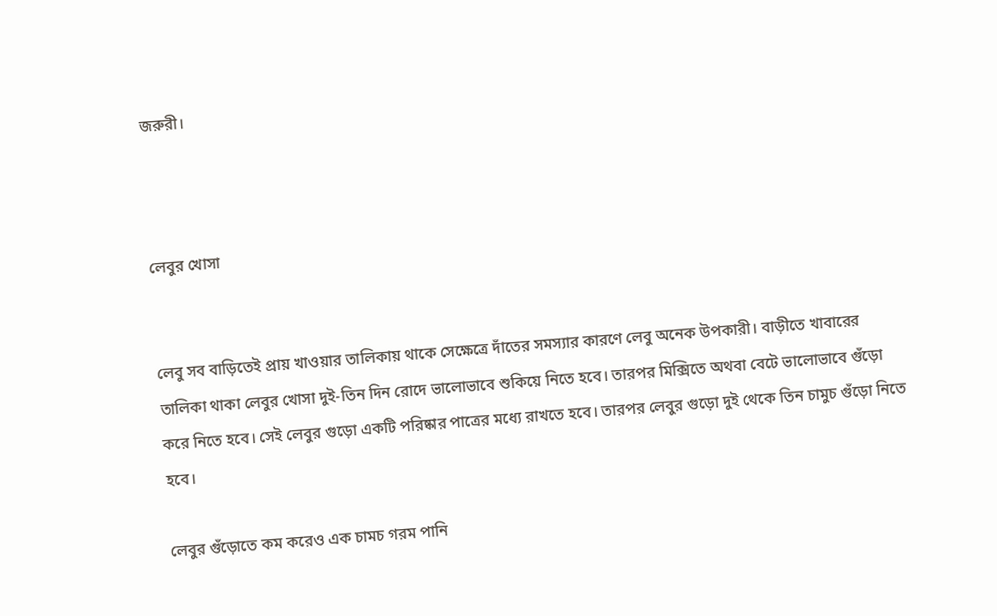জরুরী।



লেবুর খোসা


লেবু সব বাড়িতেই প্রায় খাওয়ার তালিকায় থাকে সেক্ষেত্রে দাঁতের সমস্যার কারণে লেবু অনেক উপকারী। বাড়ীতে খাবারের তালিকা থাকা লেবুর খোসা দুই-তিন দিন রোদে ভালোভাবে শুকিয়ে নিতে হবে। তারপর মিক্সিতে অথবা বেটে ভালোভাবে গুঁড়ো করে নিতে হবে। সেই লেবুর গুড়ো একটি পরিষ্কার পাত্রের মধ্যে রাখতে হবে। তারপর লেবুর গুড়ো দুই থেকে তিন চামুচ গুঁড়ো নিতে হবে।

লেবুর গুঁড়োতে কম করেও এক চামচ গরম পানি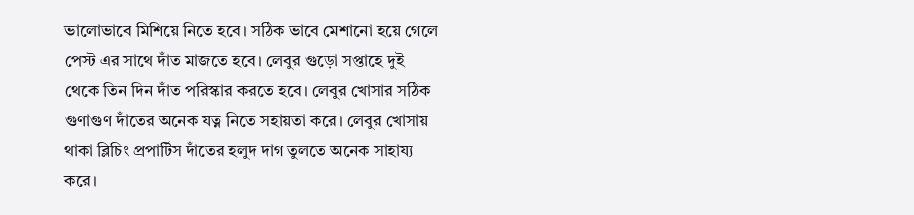ভালোভাবে মিশিয়ে নিতে হবে। সঠিক ভাবে মেশানো হয়ে গেলে পেস্ট এর সাথে দাঁত মাজতে হবে। লেবুর গুড়ো সপ্তাহে দুই থেকে তিন দিন দাঁত পরিস্কার করতে হবে। লেবুর খোসার সঠিক গুণাগুণ দাঁতের অনেক যত্ন নিতে সহায়তা করে। লেবুর খোসায় থাকা ব্লিচিং প্রপার্টিস দাঁতের হলুদ দাগ তুলতে অনেক সাহায্য করে।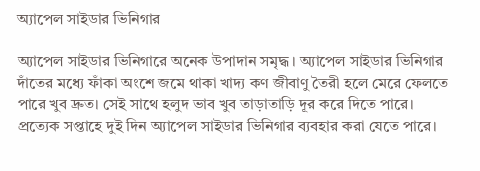অ্যাপেল সাইডার ভিনিগার

অ্যাপেল সাইডার ভিনিগারে অনেক উপাদান সমৃদ্ধ। অ্যাপেল সাইডার ভিনিগার দাঁতের মধ্যে ফাঁকা অংশে জমে থাকা খাদ্য কণ জীবাণু তৈরী হলে মেরে ফেলতে পারে খুব দ্রুত। সেই সাথে হলুদ ভাব খুব তাড়াতাড়ি দূর করে দিতে পারে। প্রত্যেক সপ্তাহে দুই দিন অ্যাপেল সাইডার ভিনিগার ব্যবহার করা যেতে পারে।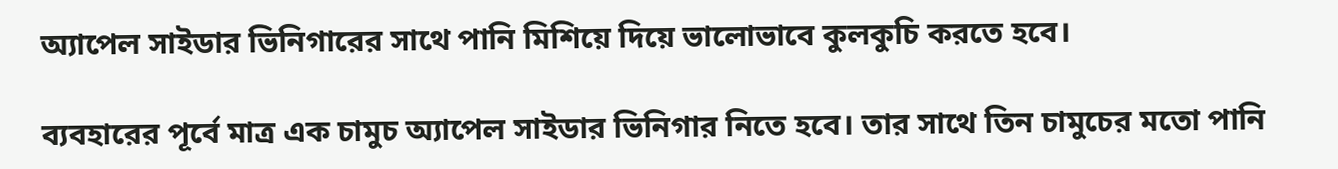অ্যাপেল সাইডার ভিনিগারের সাথে পানি মিশিয়ে দিয়ে ভালোভাবে কুলকুচি করতে হবে।

ব্যবহারের পূর্বে মাত্র এক চামুচ অ্যাপেল সাইডার ভিনিগার নিতে হবে। তার সাথে তিন চামুচের মতো পানি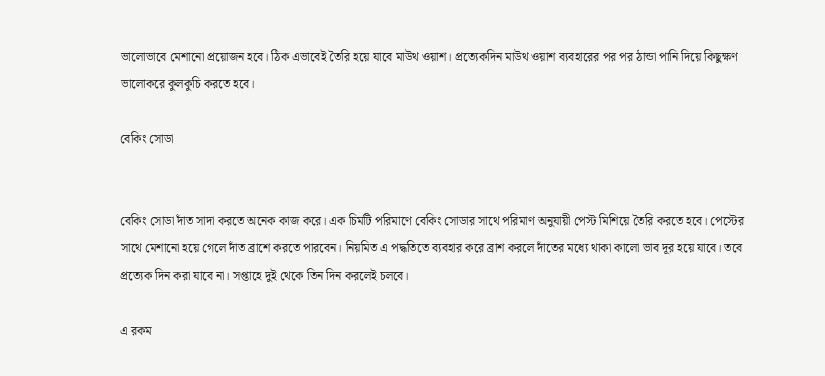ভালোভাবে মেশানো প্রয়োজন হবে। ঠিক এভাবেই তৈরি হয়ে যাবে মাউথ ওয়াশ। প্রত্যেকদিন মাউথ ওয়াশ ব্যবহারের পর পর ঠান্ডা পানি দিয়ে কিছুক্ষণ ভালোকরে কুলকুচি করতে হবে।

বেকিং সোডা


বেকিং সোডা দাঁত সাদা করতে অনেক কাজ করে। এক চিমটি পরিমাণে বেকিং সোডার সাথে পরিমাণ অনুযায়ী পেস্ট মিশিয়ে তৈরি করতে হবে। পেস্টের সাথে মেশানো হয়ে গেলে দাঁত ব্রাশে করতে পারবেন। নিয়মিত এ পদ্ধতিতে ব্যবহার করে ব্রাশ করলে দাঁতের মধ্যে থাকা কালো ভাব দূর হয়ে যাবে। তবে প্রত্যেক দিন করা যাবে না। সপ্তাহে দুই থেকে তিন দিন করলেই চলবে।

এ রকম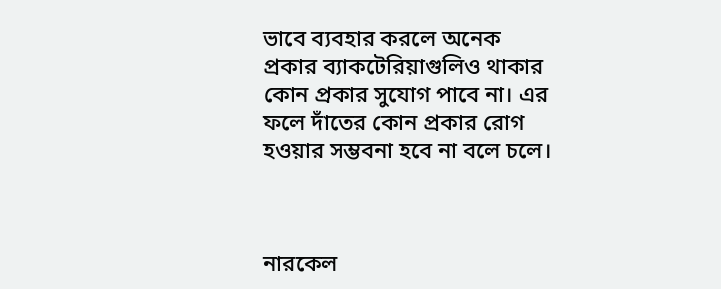ভাবে ব্যবহার করলে অনেক প্রকার ব্যাকটেরিয়াগুলিও থাকার কোন প্রকার সুযোগ পাবে না। এর ফলে দাঁতের কোন প্রকার রোগ হওয়ার সম্ভবনা হবে না বলে চলে।



নারকেল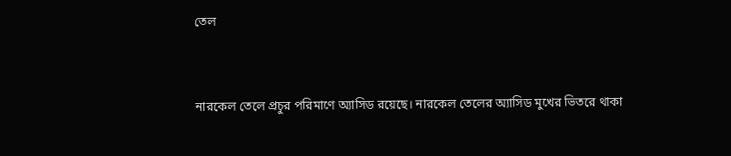তেল


নারকেল তেলে প্রচুর পরিমাণে অ্যাসিড রয়েছে। নারকেল তেলের অ্যাসিড মুখের ভিতরে থাকা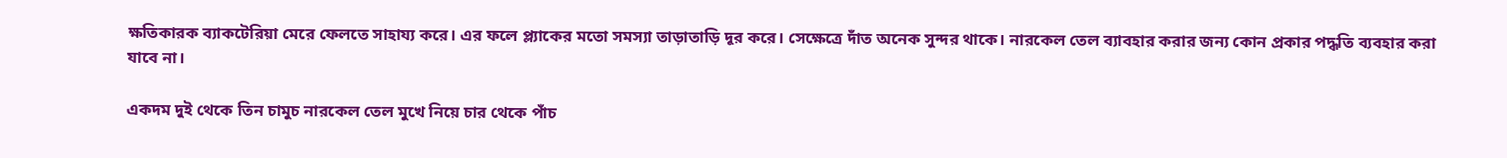ক্ষতিকারক ব্যাকটেরিয়া মেরে ফেলতে সাহায্য করে। এর ফলে প্ল্যাকের মতো সমস্যা তাড়াতাড়ি দূর করে। সেক্ষেত্রে দাঁত অনেক সুন্দর থাকে। নারকেল তেল ব্যাবহার করার জন্য কোন প্রকার পদ্ধতি ব্যবহার করা যাবে না।

একদম দুই থেকে তিন চামুচ নারকেল তেল মুখে নিয়ে চার থেকে পাঁচ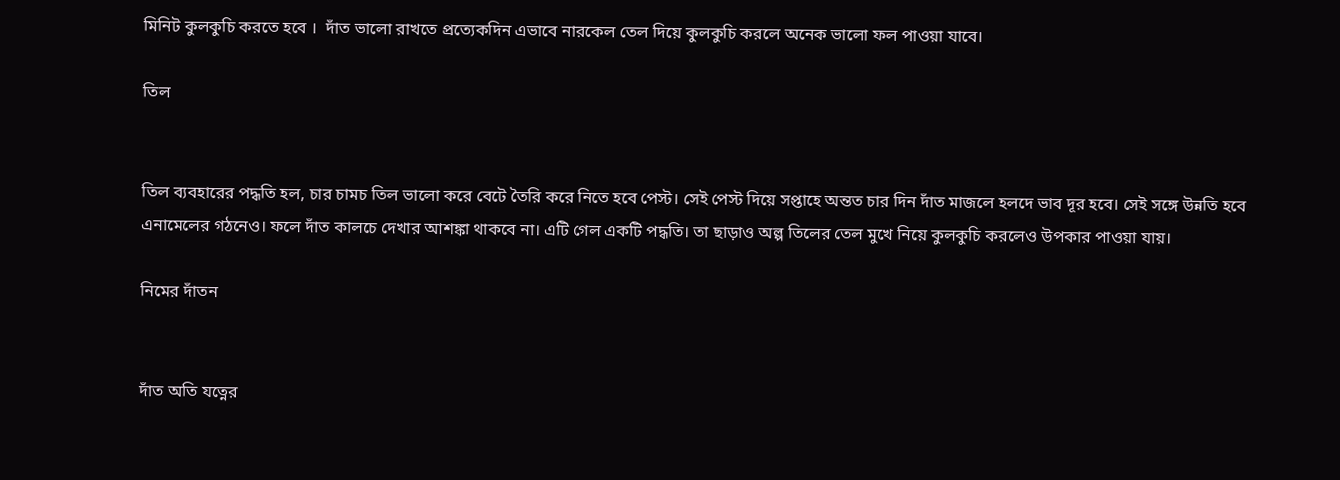মিনিট কুলকুচি করতে হবে ।  দাঁত ভালো রাখতে প্রত্যেকদিন এভাবে নারকেল তেল দিয়ে কুলকুচি করলে অনেক ভালো ফল পাওয়া যাবে।

তিল


তিল ব্যবহারের পদ্ধতি হল, চার চামচ তিল ভালো করে বেটে তৈরি করে নিতে হবে পেস্ট। সেই পেস্ট দিয়ে সপ্তাহে অন্তত চার দিন দাঁত মাজলে হলদে ভাব দূর হবে। সেই সঙ্গে উন্নতি হবে এনামেলের গঠনেও। ফলে দাঁত কালচে দেখার আশঙ্কা থাকবে না। এটি গেল একটি পদ্ধতি। তা ছাড়াও অল্প তিলের তেল মুখে নিয়ে কুলকুচি করলেও উপকার পাওয়া যায়।

নিমের দাঁতন


দাঁত অতি যত্নের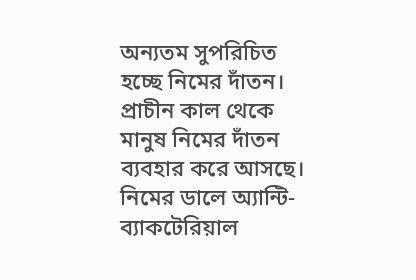অন্যতম সুপরিচিত হচ্ছে নিমের দাঁতন। প্রাচীন কাল থেকে মানুষ নিমের দাঁতন ব্যবহার করে আসছে। নিমের ডালে অ্যান্টি-ব্যাকটেরিয়াল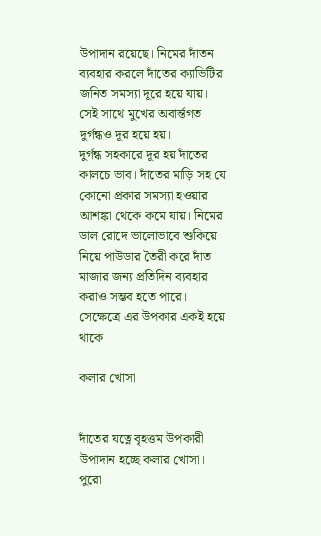উপাদান রয়েছে। নিমের দাঁতন ব্যবহার করলে দাঁতের ক্যাভিটির জনিত সমস্যা দূরে হয়ে যায়। সেই সাথে মুখের অবার্ন্তগত দুর্গন্ধও দূর হয়ে হয়।
দুর্গন্ধ সহকারে দূর হয় দাঁতের কালচে ভাব। দাঁতের মাড়ি সহ যে কোনো প্রকার সমস্যা হওয়ার আশঙ্কা থেকে কমে যায়। নিমের ডাল রোদে ভালোভাবে শুকিয়ে নিয়ে পাউডার তৈরী করে দাঁত মাজার জন্য প্রতিদিন ব্যবহার করাও সম্ভব হতে পারে। সেক্ষেত্রে এর উপকার একই হয়ে থাকে

কলার খোসা


দাঁতের যত্নে বৃহত্তম উপকারী উপাদান হচ্ছে কলার খোসা। পুরো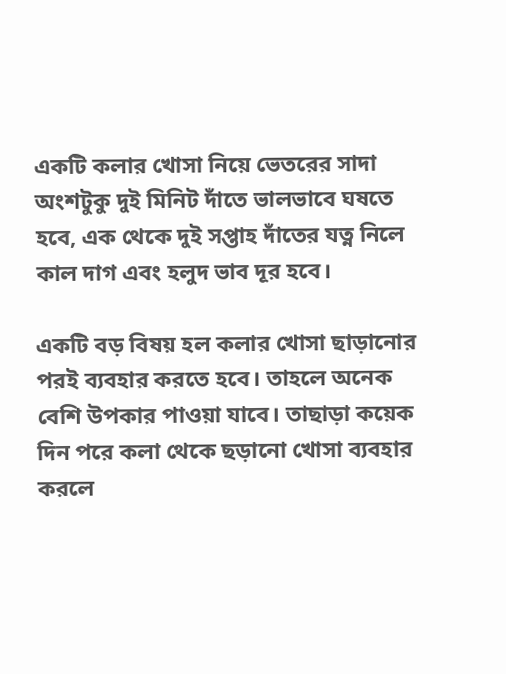একটি কলার খোসা নিয়ে ভেতরের সাদা অংশটুকু দুই মিনিট দাঁতে ভালভাবে ঘষতে হবে, এক থেকে দুই সপ্তাহ দাঁতের যত্ন নিলে কাল দাগ এবং হলুদ ভাব দূর হবে।

একটি বড় বিষয় হল কলার খোসা ছাড়ানোর পরই ব্যবহার করতে হবে। তাহলে অনেক বেশি উপকার পাওয়া যাবে। তাছাড়া কয়েক দিন পরে কলা থেকে ছড়ানো খোসা ব্যবহার করলে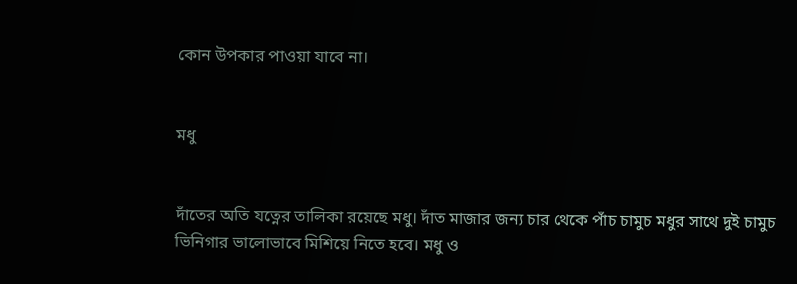কোন উপকার পাওয়া যাবে না।


মধু


দাঁতের অতি যত্নের তালিকা রয়েছে মধু। দাঁত মাজার জন্য চার থেকে পাঁচ চামুচ মধুর সাথে দুই চামুচ ভিনিগার ভালোভাবে মিশিয়ে নিতে হবে। মধু ও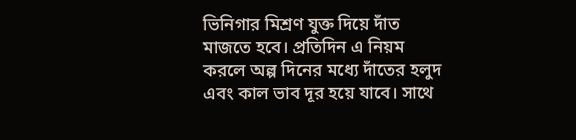ভিনিগার মিশ্রণ যুক্ত দিয়ে দাঁত মাজতে হবে। প্রতিদিন এ নিয়ম করলে অল্প দিনের মধ্যে দাঁতের হলুদ এবং কাল ভাব দূর হয়ে যাবে। সাথে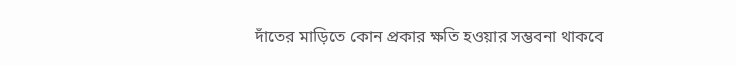দাঁতের মাড়িতে কোন প্রকার ক্ষতি হওয়ার সম্ভবনা থাকবে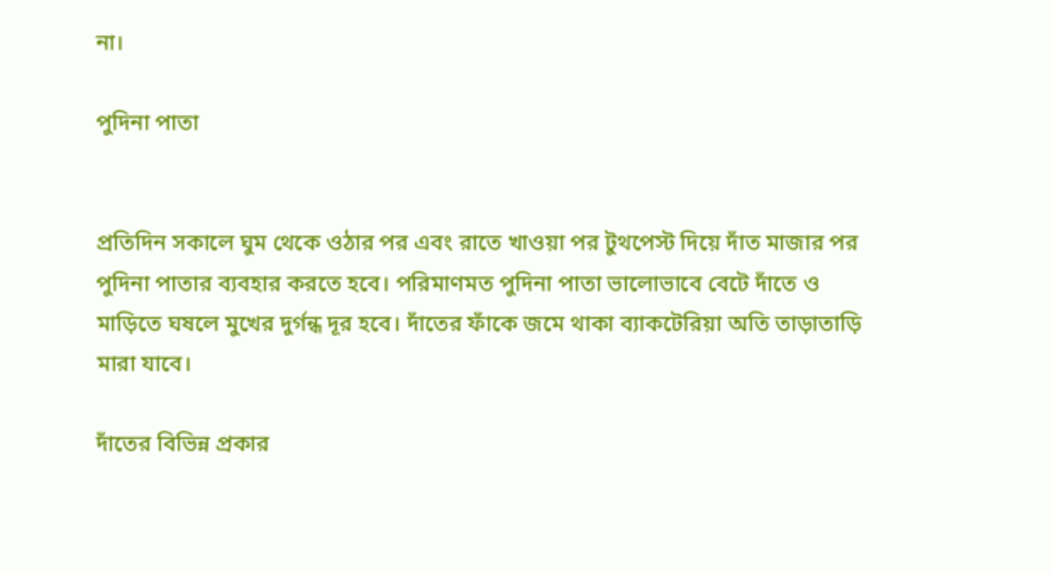না।

পুদিনা পাতা


প্রতিদিন সকালে ঘুম থেকে ওঠার পর এবং রাতে খাওয়া পর টুথপেস্ট দিয়ে দাঁত মাজার পর পুদিনা পাতার ব্যবহার করতে হবে। পরিমাণমত পুদিনা পাতা ভালোভাবে বেটে দাঁতে ও মাড়িতে ঘষলে মুখের দুর্গন্ধ দূর হবে। দাঁতের ফাঁকে জমে থাকা ব্যাকটেরিয়া অতি তাড়াতাড়ি মারা যাবে।

দাঁতের বিভিন্ন প্রকার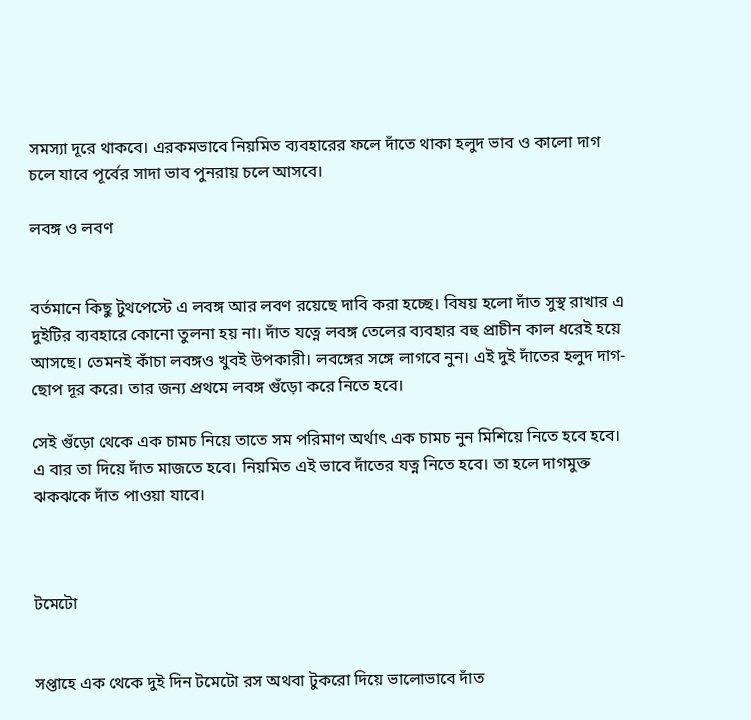সমস্যা দূরে থাকবে। এরকমভাবে নিয়মিত ব্যবহারের ফলে দাঁতে থাকা হলুদ ভাব ও কালো দাগ চলে যাবে পূর্বের সাদা ভাব পুনরায় চলে আসবে।

লবঙ্গ ও লবণ


বর্তমানে কিছু টুথপেস্টে এ লবঙ্গ আর লবণ রয়েছে দাবি করা হচ্ছে। বিষয় হলো দাঁত সুস্থ রাখার এ দুইটির ব্যবহারে কোনো তুলনা হয় না। দাঁত যত্নে লবঙ্গ তেলের ব্যবহার বহু প্রাচীন কাল ধরেই হয়ে আসছে। তেমনই কাঁচা লবঙ্গও খুবই উপকারী। লবঙ্গের সঙ্গে লাগবে নুন। এই দুই দাঁতের হলুদ দাগ-ছোপ দূর করে। তার জন্য প্রথমে লবঙ্গ গুঁড়ো করে নিতে হবে।

সেই গুঁড়ো থেকে এক চামচ নিয়ে তাতে সম পরিমাণ অর্থাৎ এক চামচ নুন মিশিয়ে নিতে হবে হবে। এ বার তা দিয়ে দাঁত মাজতে হবে। নিয়মিত এই ভাবে দাঁতের যত্ন নিতে হবে। তা হলে দাগমুক্ত ঝকঝকে দাঁত পাওয়া যাবে।



টমেটো


সপ্তাহে এক থেকে দুই দিন টমেটো রস অথবা টুকরো দিয়ে ভালোভাবে দাঁত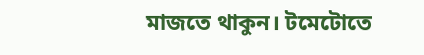মাজতে থাকুন। টমেটোতে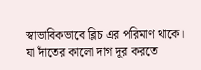স্বাভাবিকভাবে ব্লিচ এর পরিমাণ থাকে। যা দাঁতের কালো দাগ দূর করতে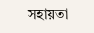সহায়তা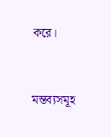করে।


মন্তব্যসমূহ